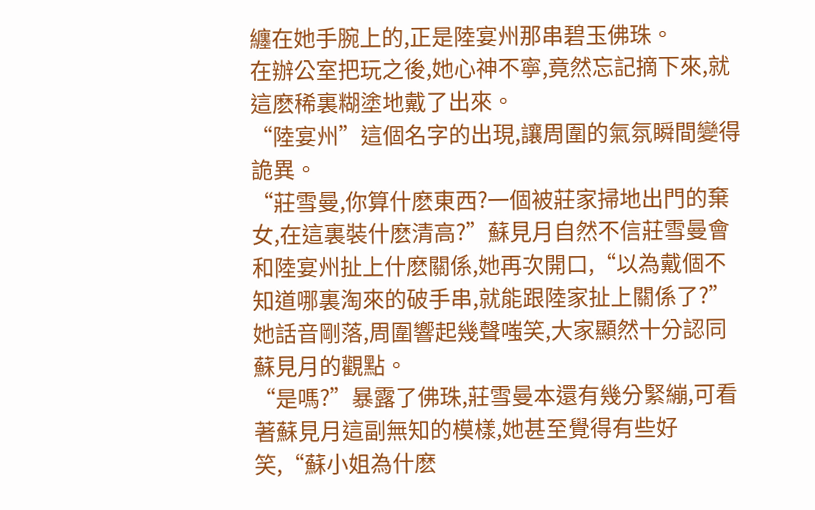纏在她手腕上的,正是陸宴州那串碧玉佛珠。
在辦公室把玩之後,她心神不寧,竟然忘記摘下來,就這麽稀裏糊塗地戴了出來。
“陸宴州”這個名字的出現,讓周圍的氣氛瞬間變得詭異。
“莊雪曼,你算什麽東西?一個被莊家掃地出門的棄女,在這裏裝什麽清高?”蘇見月自然不信莊雪曼會和陸宴州扯上什麽關係,她再次開口,“以為戴個不知道哪裏淘來的破手串,就能跟陸家扯上關係了?”
她話音剛落,周圍響起幾聲嗤笑,大家顯然十分認同蘇見月的觀點。
“是嗎?”暴露了佛珠,莊雪曼本還有幾分緊繃,可看著蘇見月這副無知的模樣,她甚至覺得有些好笑,“蘇小姐為什麽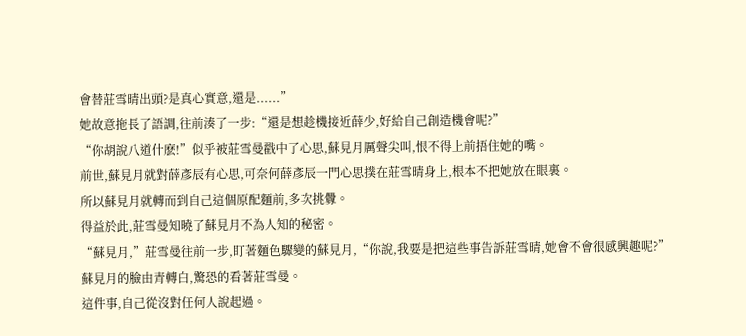會替莊雪晴出頭?是真心實意,還是......”
她故意拖長了語調,往前湊了一步:“還是想趁機接近薛少,好給自己創造機會呢?”
“你胡說八道什麽!”似乎被莊雪曼戳中了心思,蘇見月厲聲尖叫,恨不得上前捂住她的嘴。
前世,蘇見月就對薛彥辰有心思,可奈何薛彥辰一門心思撲在莊雪晴身上,根本不把她放在眼裏。
所以蘇見月就轉而到自己這個原配麵前,多次挑釁。
得益於此,莊雪曼知曉了蘇見月不為人知的秘密。
“蘇見月,”莊雪曼往前一步,盯著麵色驟變的蘇見月,“你說,我要是把這些事告訴莊雪晴,她會不會很感興趣呢?”
蘇見月的臉由青轉白,驚恐的看著莊雪曼。
這件事,自己從沒對任何人說起過。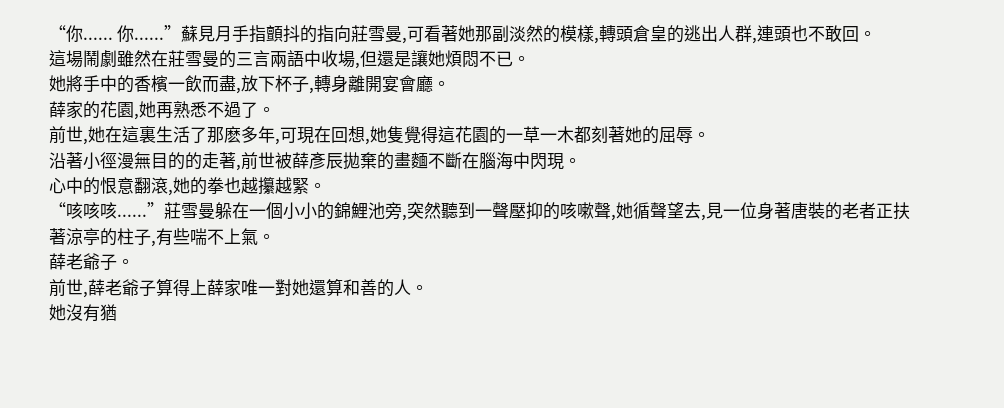“你...... 你......”蘇見月手指顫抖的指向莊雪曼,可看著她那副淡然的模樣,轉頭倉皇的逃出人群,連頭也不敢回。
這場鬧劇雖然在莊雪曼的三言兩語中收場,但還是讓她煩悶不已。
她將手中的香檳一飲而盡,放下杯子,轉身離開宴會廳。
薛家的花園,她再熟悉不過了。
前世,她在這裏生活了那麽多年,可現在回想,她隻覺得這花園的一草一木都刻著她的屈辱。
沿著小徑漫無目的的走著,前世被薛彥辰拋棄的畫麵不斷在腦海中閃現。
心中的恨意翻滾,她的拳也越攥越緊。
“咳咳咳......”莊雪曼躲在一個小小的錦鯉池旁,突然聽到一聲壓抑的咳嗽聲,她循聲望去,見一位身著唐裝的老者正扶著涼亭的柱子,有些喘不上氣。
薛老爺子。
前世,薛老爺子算得上薛家唯一對她還算和善的人。
她沒有猶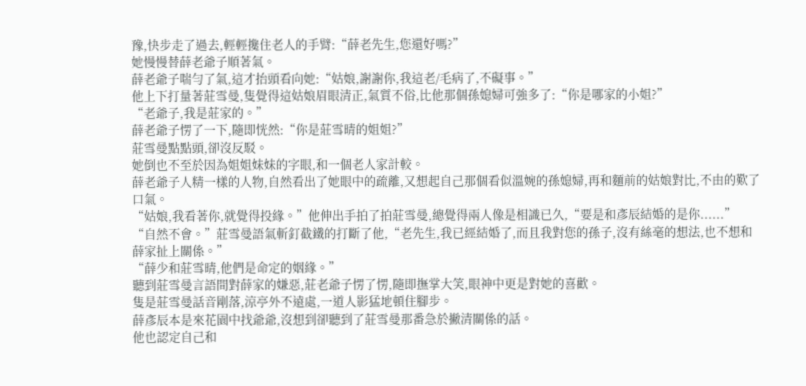豫,快步走了過去,輕輕攙住老人的手臂:“薛老先生,您還好嗎?”
她慢慢替薛老爺子順著氣。
薛老爺子喘勻了氣,這才抬頭看向她:“姑娘,謝謝你,我這老/毛病了,不礙事。”
他上下打量著莊雪曼,隻覺得這姑娘眉眼清正,氣質不俗,比他那個孫媳婦可強多了:“你是哪家的小姐?”
“老爺子,我是莊家的。”
薛老爺子愣了一下,隨即恍然:“你是莊雪晴的姐姐?”
莊雪曼點點頭,卻沒反駁。
她倒也不至於因為姐姐妹妹的字眼,和一個老人家計較。
薛老爺子人精一樣的人物,自然看出了她眼中的疏離,又想起自己那個看似溫婉的孫媳婦,再和麵前的姑娘對比,不由的歎了口氣。
“姑娘,我看著你,就覺得投緣。”他伸出手拍了拍莊雪曼,總覺得兩人像是相識已久,“要是和彥辰結婚的是你......”
“自然不會。”莊雪曼語氣斬釘截鐵的打斷了他,“老先生,我已經結婚了,而且我對您的孫子,沒有絲毫的想法,也不想和薛家扯上關係。”
“薛少和莊雪晴,他們是命定的姻緣。”
聽到莊雪曼言語間對薛家的嫌惡,莊老爺子愣了愣,隨即撫掌大笑,眼神中更是對她的喜歡。
隻是莊雪曼話音剛落,涼亭外不遠處,一道人影猛地頓住腳步。
薛彥辰本是來花園中找爺爺,沒想到卻聽到了莊雪曼那番急於撇清關係的話。
他也認定自己和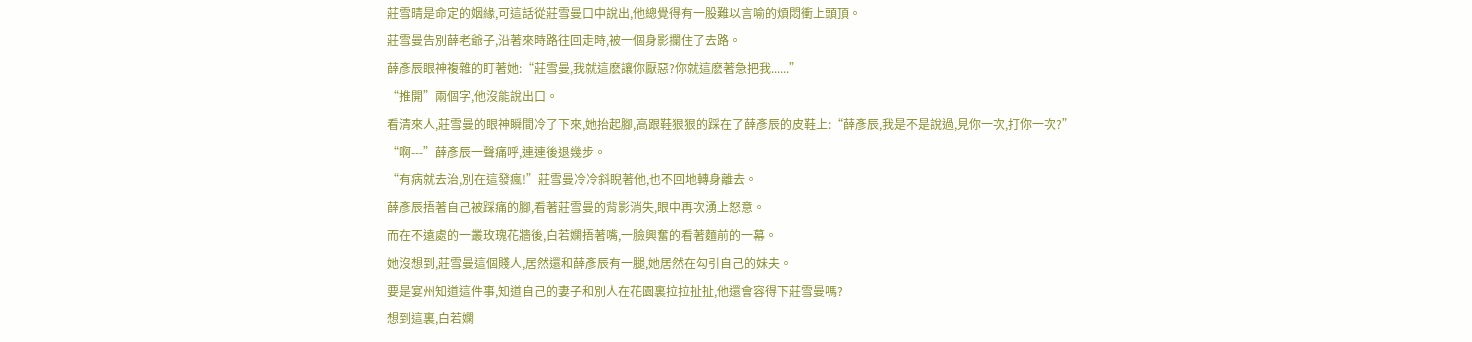莊雪晴是命定的姻緣,可這話從莊雪曼口中說出,他總覺得有一股難以言喻的煩悶衝上頭頂。
莊雪曼告別薛老爺子,沿著來時路往回走時,被一個身影攔住了去路。
薛彥辰眼神複雜的盯著她:“莊雪曼,我就這麽讓你厭惡?你就這麽著急把我......”
“推開”兩個字,他沒能說出口。
看清來人,莊雪曼的眼神瞬間冷了下來,她抬起腳,高跟鞋狠狠的踩在了薛彥辰的皮鞋上:“薛彥辰,我是不是說過,見你一次,打你一次?”
“啊---”薛彥辰一聲痛呼,連連後退幾步。
“有病就去治,別在這發瘋!”莊雪曼冷冷斜睨著他,也不回地轉身離去。
薛彥辰捂著自己被踩痛的腳,看著莊雪曼的背影消失,眼中再次湧上怒意。
而在不遠處的一叢玫瑰花牆後,白若嫻捂著嘴,一臉興奮的看著麵前的一幕。
她沒想到,莊雪曼這個賤人,居然還和薛彥辰有一腿,她居然在勾引自己的妹夫。
要是宴州知道這件事,知道自己的妻子和別人在花園裏拉拉扯扯,他還會容得下莊雪曼嗎?
想到這裏,白若嫻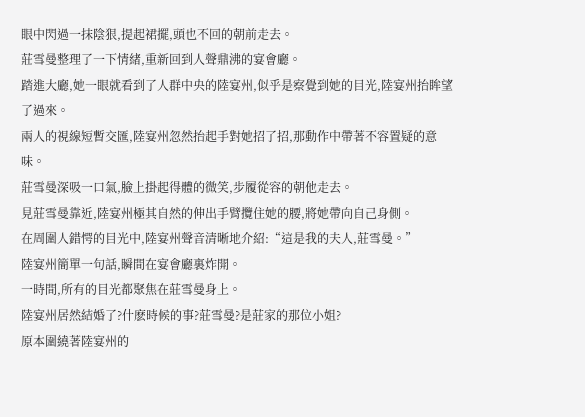眼中閃過一抹陰狠,提起裙擺,頭也不回的朝前走去。
莊雪曼整理了一下情緒,重新回到人聲鼎沸的宴會廳。
踏進大廳,她一眼就看到了人群中央的陸宴州,似乎是察覺到她的目光,陸宴州抬眸望了過來。
兩人的視線短暫交匯,陸宴州忽然抬起手對她招了招,那動作中帶著不容置疑的意味。
莊雪曼深吸一口氣,臉上掛起得體的微笑,步履從容的朝他走去。
見莊雪曼靠近,陸宴州極其自然的伸出手臂攬住她的腰,將她帶向自己身側。
在周圍人錯愕的目光中,陸宴州聲音清晰地介紹:“這是我的夫人,莊雪曼。”
陸宴州簡單一句話,瞬間在宴會廳裏炸開。
一時間,所有的目光都聚焦在莊雪曼身上。
陸宴州居然結婚了?什麽時候的事?莊雪曼?是莊家的那位小姐?
原本圍繞著陸宴州的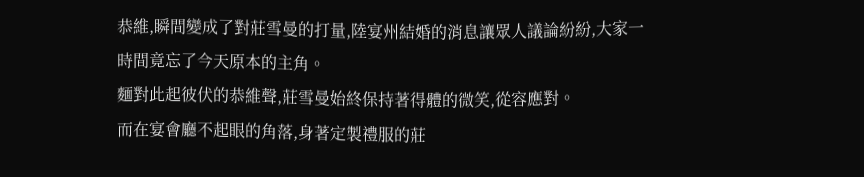恭維,瞬間變成了對莊雪曼的打量,陸宴州結婚的消息讓眾人議論紛紛,大家一時間竟忘了今天原本的主角。
麵對此起彼伏的恭維聲,莊雪曼始終保持著得體的微笑,從容應對。
而在宴會廳不起眼的角落,身著定製禮服的莊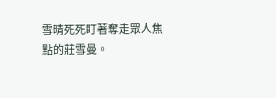雪晴死死盯著奪走眾人焦點的莊雪曼。